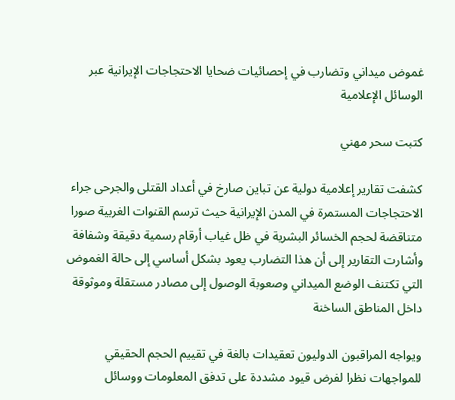غموض ميداني وتضارب في إحصائيات ضحايا الاحتجاجات الإيرانية عبر الوسائل الإعلامية

كتبت سحر مهني

كشفت تقارير إعلامية دولية عن تباين صارخ في أعداد القتلى والجرحى جراء الاحتجاجات المستمرة في المدن الإيرانية حيث ترسم القنوات الغربية صورا متناقضة لحجم الخسائر البشرية في ظل غياب أرقام رسمية دقيقة وشفافة وأشارت التقارير إلى أن هذا التضارب يعود بشكل أساسي إلى حالة الغموض التي تكتنف الوضع الميداني وصعوبة الوصول إلى مصادر مستقلة وموثوقة داخل المناطق الساخنة

ويواجه المراقبون الدوليون تعقيدات بالغة في تقييم الحجم الحقيقي للمواجهات نظرا لفرض قيود مشددة على تدفق المعلومات ووسائل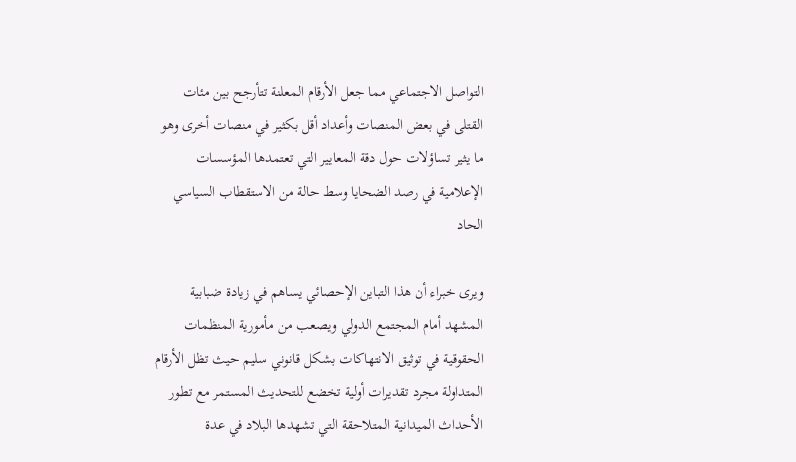التواصل الاجتماعي مما جعل الأرقام المعلنة تتأرجح بين مئات القتلى في بعض المنصات وأعداد أقل بكثير في منصات أخرى وهو ما يثير تساؤلات حول دقة المعايير التي تعتمدها المؤسسات الإعلامية في رصد الضحايا وسط حالة من الاستقطاب السياسي الحاد

ويرى خبراء أن هذا التباين الإحصائي يساهم في زيادة ضبابية المشهد أمام المجتمع الدولي ويصعب من مأمورية المنظمات الحقوقية في توثيق الانتهاكات بشكل قانوني سليم حيث تظل الأرقام المتداولة مجرد تقديرات أولية تخضع للتحديث المستمر مع تطور الأحداث الميدانية المتلاحقة التي تشهدها البلاد في عدة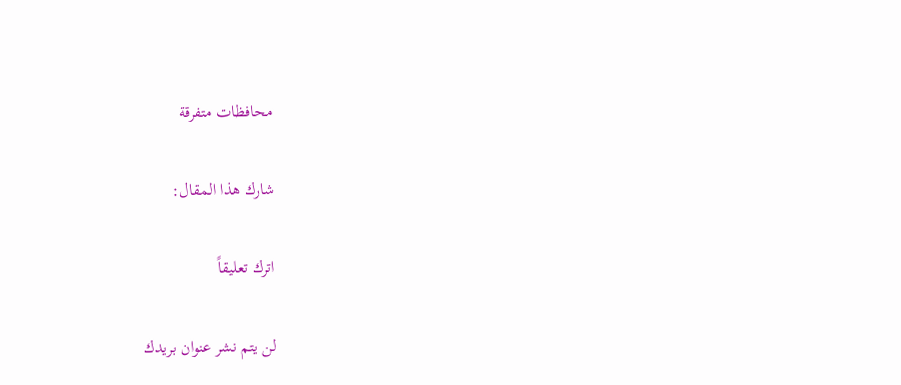محافظات متفرقة

شارك هذا المقال:

اترك تعليقاً

لن يتم نشر عنوان بريدك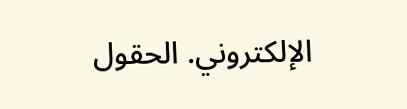الإلكتروني. الحقول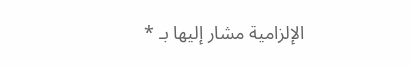الإلزامية مشار إليها بـ *